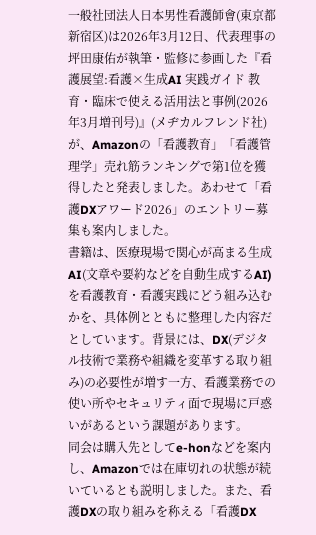一般社団法人日本男性看護師會(東京都新宿区)は2026年3月12日、代表理事の坪田康佑が執筆・監修に参画した『看護展望:看護×生成AI 実践ガイド 教育・臨床で使える活用法と事例(2026年3月増刊号)』(メヂカルフレンド社)が、Amazonの「看護教育」「看護管理学」売れ筋ランキングで第1位を獲得したと発表しました。あわせて「看護DXアワード2026」のエントリー募集も案内しました。
書籍は、医療現場で関心が高まる生成AI(文章や要約などを自動生成するAI)を看護教育・看護実践にどう組み込むかを、具体例とともに整理した内容だとしています。背景には、DX(デジタル技術で業務や組織を変革する取り組み)の必要性が増す一方、看護業務での使い所やセキュリティ面で現場に戸惑いがあるという課題があります。
同会は購入先としてe-honなどを案内し、Amazonでは在庫切れの状態が続いているとも説明しました。また、看護DXの取り組みを称える「看護DX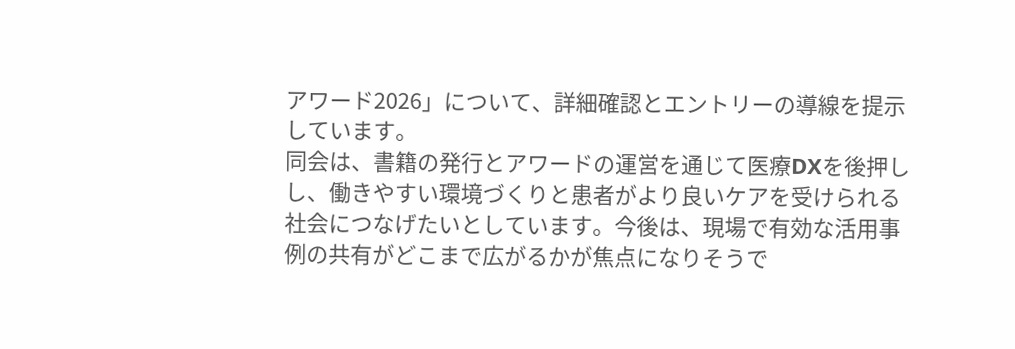アワード2026」について、詳細確認とエントリーの導線を提示しています。
同会は、書籍の発行とアワードの運営を通じて医療DXを後押しし、働きやすい環境づくりと患者がより良いケアを受けられる社会につなげたいとしています。今後は、現場で有効な活用事例の共有がどこまで広がるかが焦点になりそうで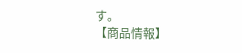す。
【商品情報】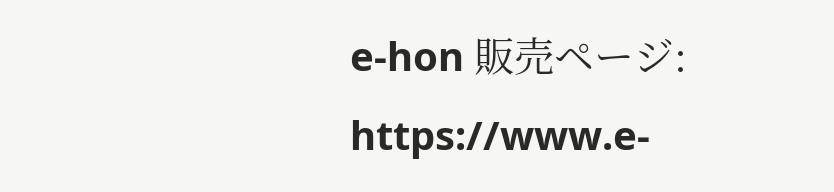e-hon 販売ページ: https://www.e-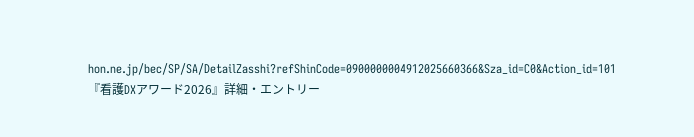hon.ne.jp/bec/SP/SA/DetailZasshi?refShinCode=0900000004912025660366&Sza_id=C0&Action_id=101
『看護DXアワード2026』詳細・エントリー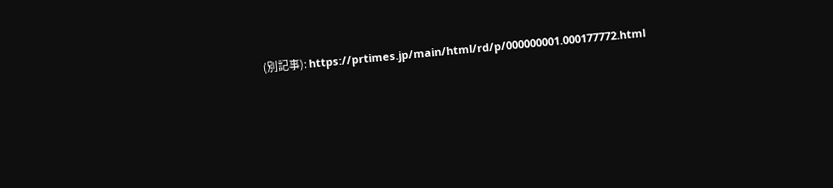(別記事): https://prtimes.jp/main/html/rd/p/000000001.000177772.html